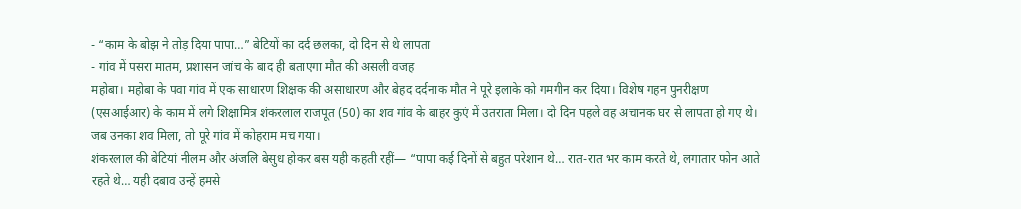- “काम के बोझ ने तोड़ दिया पापा…” बेटियों का दर्द छलका, दो दिन से थे लापता
- गांव में पसरा मातम, प्रशासन जांच के बाद ही बताएगा मौत की असली वजह
महोबा। महोबा के पवा गांव में एक साधारण शिक्षक की असाधारण और बेहद दर्दनाक मौत ने पूरे इलाके को गमगीन कर दिया। विशेष गहन पुनरीक्षण (एसआईआर) के काम में लगे शिक्षामित्र शंकरलाल राजपूत (50) का शव गांव के बाहर कुएं में उतराता मिला। दो दिन पहले वह अचानक घर से लापता हो गए थे। जब उनका शव मिला, तो पूरे गांव में कोहराम मच गया।
शंकरलाल की बेटियां नीलम और अंजलि बेसुध होकर बस यही कहती रहीं— “पापा कई दिनों से बहुत परेशान थे… रात-रात भर काम करते थे, लगातार फोन आते रहते थे… यही दबाव उन्हें हमसे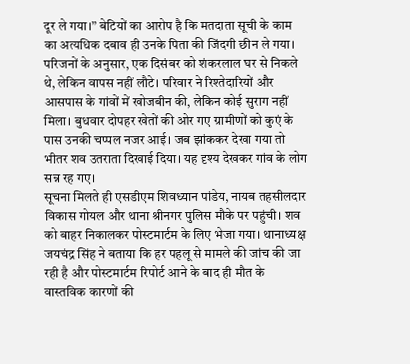दूर ले गया।” बेटियों का आरोप है कि मतदाता सूची के काम का अत्यधिक दबाव ही उनके पिता की जिंदगी छीन ले गया।
परिजनों के अनुसार, एक दिसंबर को शंकरलाल घर से निकले थे, लेकिन वापस नहीं लौटे। परिवार ने रिश्तेदारियों और आसपास के गांवों में खोजबीन की, लेकिन कोई सुराग नहीं मिला। बुधवार दोपहर खेतों की ओर गए ग्रामीणों को कुएं के पास उनकी चप्पल नजर आई। जब झांककर देखा गया तो भीतर शव उतराता दिखाई दिया। यह दृश्य देखकर गांव के लोग सन्न रह गए।
सूचना मिलते ही एसडीएम शिवध्यान पांडेय, नायब तहसीलदार विकास गोयल और थाना श्रीनगर पुलिस मौके पर पहुंची। शव को बाहर निकालकर पोस्टमार्टम के लिए भेजा गया। थानाध्यक्ष जयचंद्र सिंह ने बताया कि हर पहलू से मामले की जांच की जा रही है और पोस्टमार्टम रिपोर्ट आने के बाद ही मौत के वास्तविक कारणों की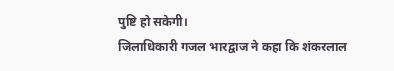पुष्टि हो सकेगी।
जिलाधिकारी गजल भारद्वाज ने कहा कि शंकरलाल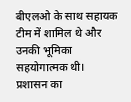बीएलओ के साथ सहायक टीम में शामिल थे और उनकी भूमिका सहयोगात्मक थी। प्रशासन का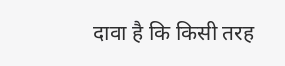दावा है कि किसी तरह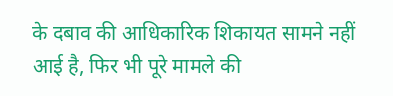के दबाव की आधिकारिक शिकायत सामने नहीं आई है, फिर भी पूरे मामले की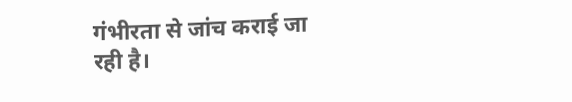गंभीरता से जांच कराई जा रही है।